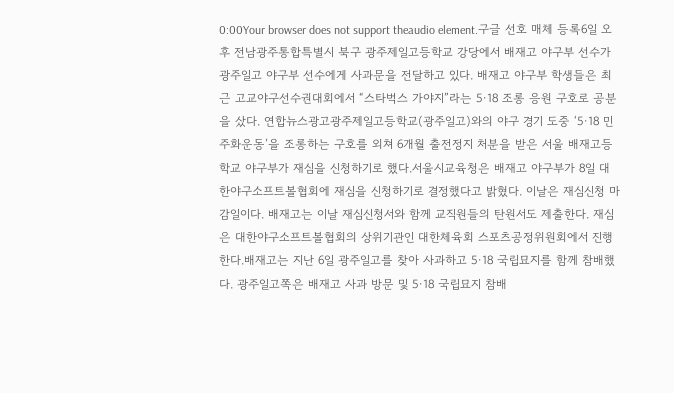0:00Your browser does not support theaudio element.구글 선호 매체 등록6일 오후 전남광주통합특별시 북구 광주제일고등학교 강당에서 배재고 야구부 선수가 광주일고 야구부 선수에게 사과문을 전달하고 있다. 배재고 야구부 학생들은 최근 고교야구선수권대회에서 “스타벅스 가야지”라는 5·18 조롱 응원 구호로 공분을 샀다. 연합뉴스광고광주제일고등학교(광주일고)와의 야구 경기 도중 ‘5·18 민주화운동’을 조롱하는 구호를 외쳐 6개월 출전정지 처분을 받은 서울 배재고등학교 야구부가 재심을 신청하기로 했다.서울시교육청은 배재고 야구부가 8일 대한야구소프트볼협회에 재심을 신청하기로 결정했다고 밝혔다. 이날은 재심신청 마감일이다. 배재고는 이날 재심신청서와 함께 교직원들의 탄원서도 제출한다. 재심은 대한야구소프트볼협회의 상위기관인 대한체육회 스포츠공정위원회에서 진행한다.배재고는 지난 6일 광주일고를 찾아 사과하고 5·18 국립묘지를 함께 참배했다. 광주일고쪽은 배재고 사과 방문 및 5·18 국립묘지 참배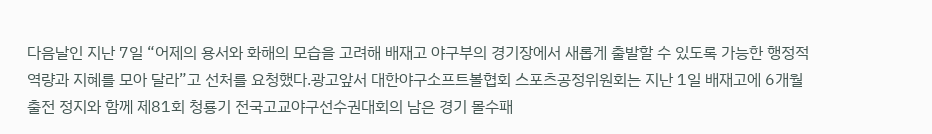다음날인 지난 7일 “어제의 용서와 화해의 모습을 고려해 배재고 야구부의 경기장에서 새롭게 출발할 수 있도록 가능한 행정적 역량과 지혜를 모아 달라”고 선처를 요청했다.광고앞서 대한야구소프트볼협회 스포츠공정위원회는 지난 1일 배재고에 6개월 출전 정지와 함께 제81회 청룡기 전국고교야구선수권대회의 남은 경기 몰수패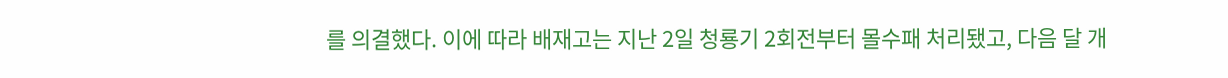를 의결했다. 이에 따라 배재고는 지난 2일 청룡기 2회전부터 몰수패 처리됐고, 다음 달 개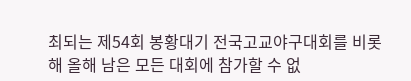최되는 제54회 봉황대기 전국고교야구대회를 비롯해 올해 남은 모든 대회에 참가할 수 없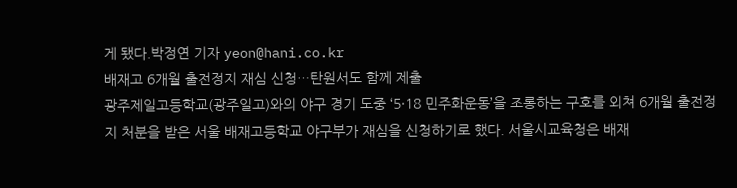게 됐다.박정연 기자 yeon@hani.co.kr
배재고 6개월 출전정지 재심 신청…탄원서도 함께 제출
광주제일고등학교(광주일고)와의 야구 경기 도중 ‘5·18 민주화운동’을 조롱하는 구호를 외쳐 6개월 출전정지 처분을 받은 서울 배재고등학교 야구부가 재심을 신청하기로 했다. 서울시교육청은 배재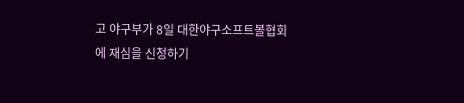고 야구부가 8일 대한야구소프트볼협회에 재심을 신청하기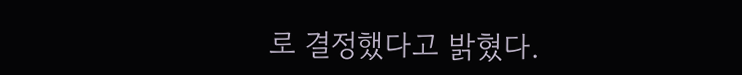로 결정했다고 밝혔다.